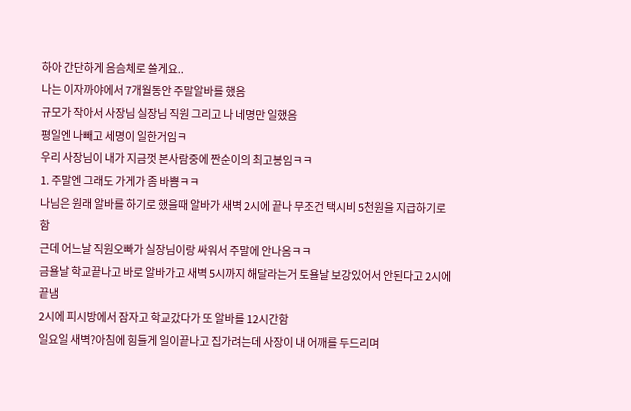하아 간단하게 음슴체로 쓸게요..
나는 이자까야에서 7개월동안 주말알바를 했음
규모가 작아서 사장님 실장님 직원 그리고 나 네명만 일했음
평일엔 나빼고 세명이 일한거임ㅋ
우리 사장님이 내가 지금껏 본사람중에 짠순이의 최고봉임ㅋㅋ
1. 주말엔 그래도 가게가 좀 바쁨ㅋㅋ
나님은 원래 알바를 하기로 했을때 알바가 새벽 2시에 끝나 무조건 택시비 5천원을 지급하기로함
근데 어느날 직원오빠가 실장님이랑 싸워서 주말에 안나옴ㅋㅋ
금욜날 학교끝나고 바로 알바가고 새벽 5시까지 해달라는거 토욜날 보강있어서 안된다고 2시에끝냄
2시에 피시방에서 잠자고 학교갔다가 또 알바를 12시간함
일요일 새벽?아침에 힘들게 일이끝나고 집가려는데 사장이 내 어깨를 두드리며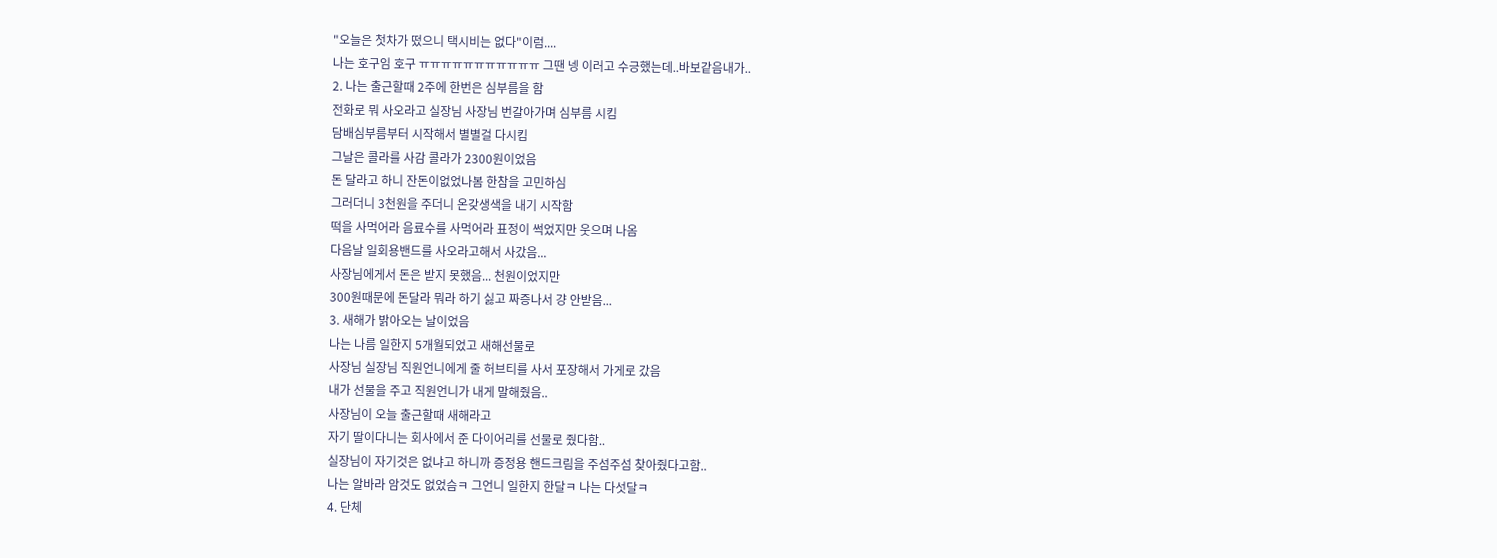"오늘은 첫차가 떴으니 택시비는 없다"이럼....
나는 호구임 호구 ㅠㅠㅠㅠㅠㅠㅠㅠㅠㅠㅠ 그땐 넹 이러고 수긍했는데..바보같음내가..
2. 나는 출근할때 2주에 한번은 심부름을 함
전화로 뭐 사오라고 실장님 사장님 번갈아가며 심부름 시킴
담배심부름부터 시작해서 별별걸 다시킴
그날은 콜라를 사감 콜라가 2300원이었음
돈 달라고 하니 잔돈이없었나봄 한참을 고민하심
그러더니 3천원을 주더니 온갖생색을 내기 시작함
떡을 사먹어라 음료수를 사먹어라 표정이 썩었지만 웃으며 나옴
다음날 일회용밴드를 사오라고해서 사갔음...
사장님에게서 돈은 받지 못했음... 천원이었지만
300원때문에 돈달라 뭐라 하기 싫고 짜증나서 걍 안받음...
3. 새해가 밝아오는 날이었음
나는 나름 일한지 5개월되었고 새해선물로
사장님 실장님 직원언니에게 줄 허브티를 사서 포장해서 가게로 갔음
내가 선물을 주고 직원언니가 내게 말해줬음..
사장님이 오늘 출근할때 새해라고
자기 딸이다니는 회사에서 준 다이어리를 선물로 줬다함..
실장님이 자기것은 없냐고 하니까 증정용 핸드크림을 주섬주섬 찾아줬다고함..
나는 알바라 암것도 없었슴ㅋ 그언니 일한지 한달ㅋ 나는 다섯달ㅋ
4. 단체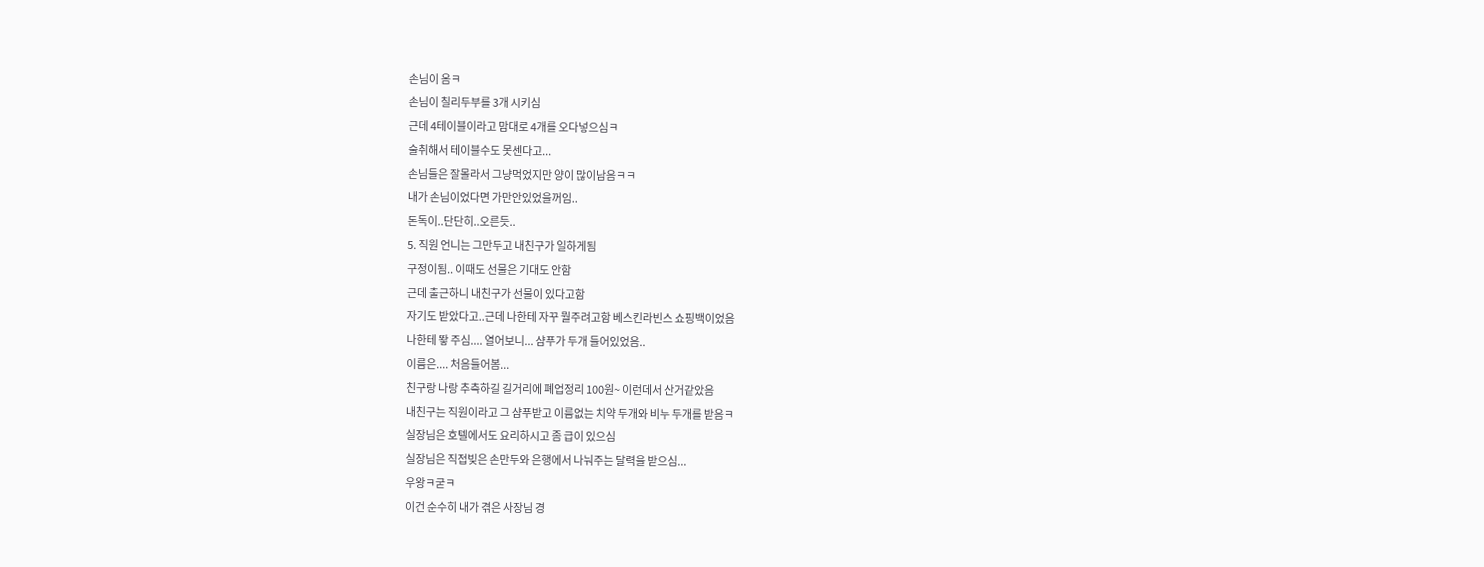손님이 옴ㅋ
손님이 칠리두부를 3개 시키심
근데 4테이블이라고 맘대로 4개를 오다넣으심ㅋ
술취해서 테이블수도 못센다고...
손님들은 잘몰라서 그냥먹었지만 양이 많이남음ㅋㅋ
내가 손님이었다면 가만안있었을꺼임..
돈독이..단단히..오른듯..
5. 직원 언니는 그만두고 내친구가 일하게됨
구정이됨.. 이때도 선물은 기대도 안함
근데 출근하니 내친구가 선물이 있다고함
자기도 받았다고..근데 나한테 자꾸 뭘주려고함 베스킨라빈스 쇼핑백이었음
나한테 뙇 주심.... 열어보니... 샴푸가 두개 들어있었음..
이름은.... 처음들어봄...
친구랑 나랑 추측하길 길거리에 폐업정리 100원~ 이런데서 산거같았음
내친구는 직원이라고 그 샴푸받고 이름없는 치약 두개와 비누 두개를 받음ㅋ
실장님은 호텔에서도 요리하시고 좀 급이 있으심
실장님은 직접빚은 손만두와 은행에서 나눠주는 달력을 받으심...
우왕ㅋ굳ㅋ
이건 순수히 내가 겪은 사장님 경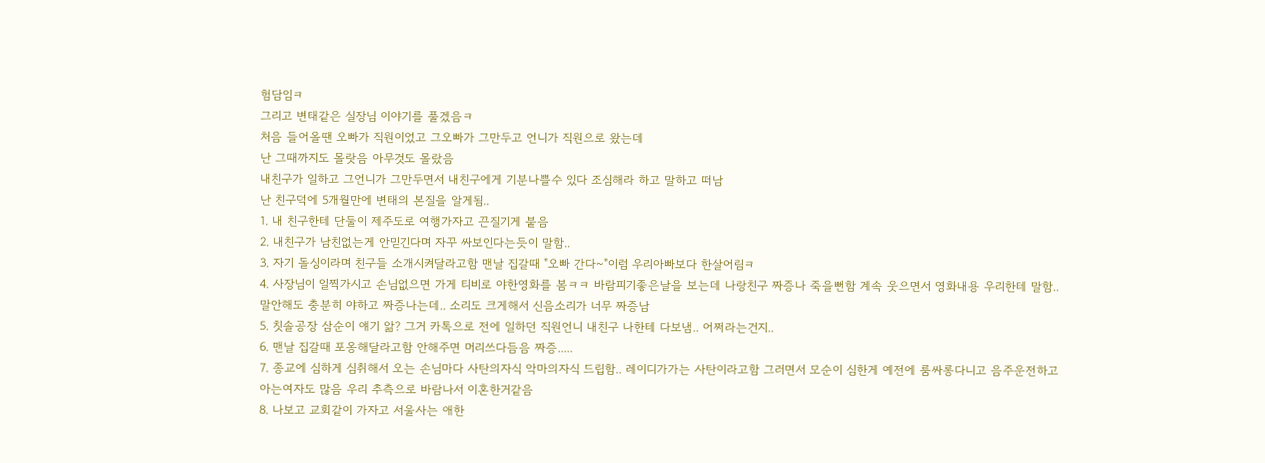험담임ㅋ
그리고 변태같은 실장님 이야기를 풀겠음ㅋ
처음 들어올땐 오빠가 직원이었고 그오빠가 그만두고 언니가 직원으로 왔는데
난 그때까지도 몰랏음 아무것도 몰랐음
내친구가 일하고 그언니가 그만두면서 내친구에게 기분나쁠수 있다 조심해라 하고 말하고 떠남
난 친구덕에 5개월만에 변태의 본질을 알게됨..
1. 내 친구한테 단둘이 제주도로 여행가자고 끈질기게 붙음
2. 내친구가 남친없는게 안믿긴다며 자꾸 싸보인다는듯이 말함..
3. 자기 돌싱이라며 친구들 소개시켜달라고함 맨날 집갈때 "오빠 간다~"이럼 우리아빠보다 한살어림ㅋ
4. 사장님이 일찍가시고 손님없으면 가게 티비로 야한영화를 봄ㅋㅋ 바람피기좋은날을 보는데 나랑친구 짜증나 죽을뻔함 계속 웃으면서 영화내용 우리한테 말함..말안해도 충분히 야하고 짜증나는데.. 소리도 크게해서 신음소리가 너무 짜증남
5. 칫솔공장 삼순이 얘기 앎? 그거 카톡으로 전에 일하던 직원언니 내친구 나한테 다보냄.. 어쩌라는건지..
6. 맨날 집갈때 포옹해달라고함 안해주면 머리쓰다듬음 짜증.....
7. 종교에 심하게 심취해서 오는 손님마다 사탄의자식 악마의자식 드립함.. 레이디가가는 사탄이라고함 그러면서 모순이 심한게 예전에 룸싸롱다니고 음주운전하고 아는여자도 많음 우리 추측으로 바람나서 이혼한거같음
8. 나보고 교회같이 가자고 서울사는 애한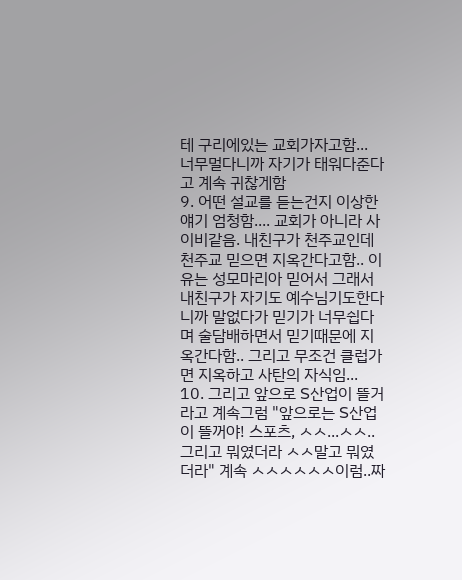테 구리에있는 교회가자고함... 너무멀다니까 자기가 태워다준다고 계속 귀찮게함
9. 어떤 설교를 듣는건지 이상한 얘기 엄청함.... 교회가 아니라 사이비같음. 내친구가 천주교인데 천주교 믿으면 지옥간다고함.. 이유는 성모마리아 믿어서 그래서 내친구가 자기도 예수님기도한다니까 말없다가 믿기가 너무쉽다며 술담배하면서 믿기때문에 지옥간다함.. 그리고 무조건 클럽가면 지옥하고 사탄의 자식임...
10. 그리고 앞으로 S산업이 뜰거라고 계속그럼 "앞으로는 S산업이 뜰꺼야! 스포츠, ㅅㅅ...ㅅㅅ..그리고 뭐였더라 ㅅㅅ말고 뭐였더라" 계속 ㅅㅅㅅㅅㅅㅅ이럼..짜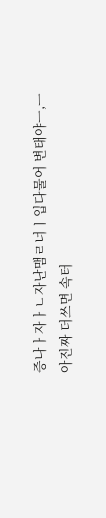증나ㅏ자ㅏㄴ자난맴ㄹ너ㅣ입다물어 변태야ㅡ,ㅡ
아진짜 더쓰면 속터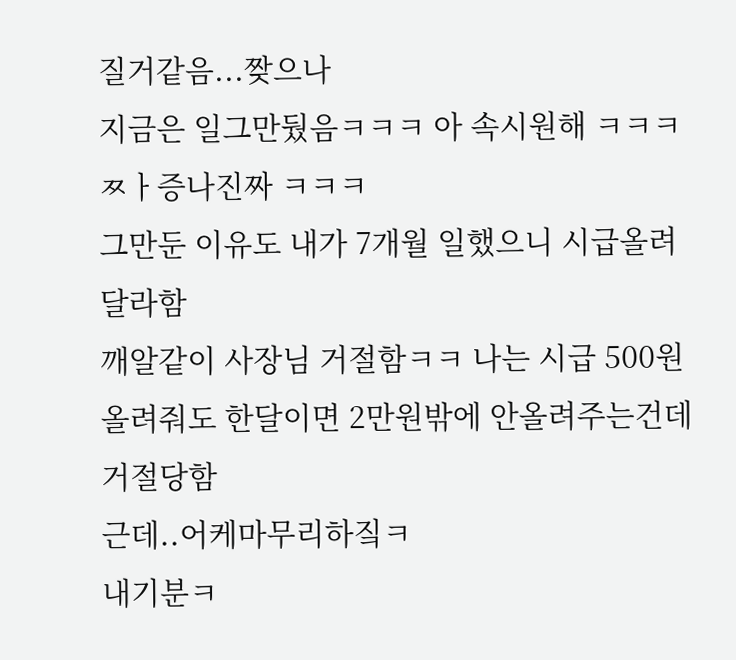질거같음...짲으나
지금은 일그만뒀음ㅋㅋㅋ 아 속시원해 ㅋㅋㅋㅉㅏ증나진짜 ㅋㅋㅋ
그만둔 이유도 내가 7개월 일했으니 시급올려달라함
깨알같이 사장님 거절함ㅋㅋ 나는 시급 500원 올려줘도 한달이면 2만원밖에 안올려주는건데 거절당함
근데..어케마무리하짘ㅋ
내기분ㅋ